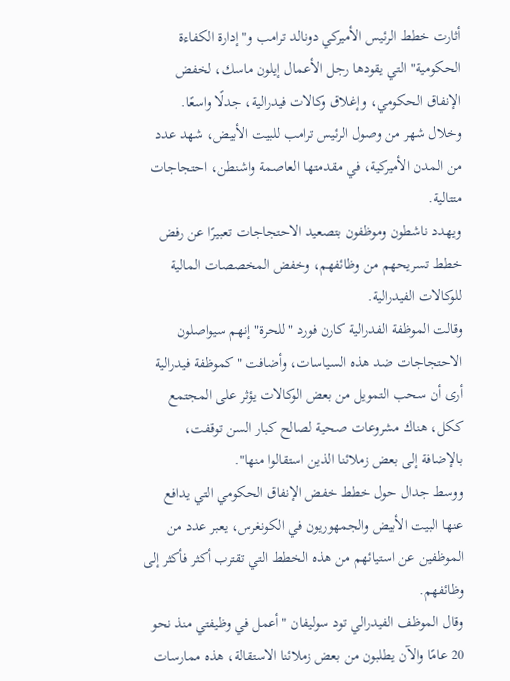أثارت خطط الرئيس الأميركي دونالد ترامب و"إدارة الكفاءة الحكومية" التي يقودها رجل الأعمال إيلون ماسك، لخفض الإنفاق الحكومي، وإغلاق وكالات فيدرالية، جدلًا واسعًا.
وخلال شهر من وصول الرئيس ترامب للبيت الأبيض، شهد عدد من المدن الأميركية، في مقدمتها العاصمة واشنطن، احتجاجات متتالية.
ويهدد ناشطون وموظفون بتصعيد الاحتجاجات تعبيرًا عن رفض خطط تسريحهم من وظائفهم، وخفض المخصصات المالية للوكالات الفيدرالية.
وقالت الموظفة الفدرالية كارن فورد "للحرة" إنهم سيواصلون الاحتجاجات ضد هذه السياسات، وأضافت "كموظفة فيدرالية أرى أن سحب التمويل من بعض الوكالات يؤثر على المجتمع ككل، هناك مشروعات صحية لصالح كبار السن توقفت، بالإضافة إلى بعض زملائنا الذين استقالوا منها".
ووسط جدال حول خطط خفض الإنفاق الحكومي التي يدافع عنها البيت الأبيض والجمهوريون في الكونغرس، يعبر عدد من الموظفين عن استيائهم من هذه الخطط التي تقترب أكثر فأكثر إلى وظائفهم.
وقال الموظف الفيدرالي تود سوليفان "أعمل في وظيفتي منذ نحو 20 عامًا والآن يطلبون من بعض زملائنا الاستقالة، هذه ممارسات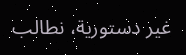غير دستورية، نطالب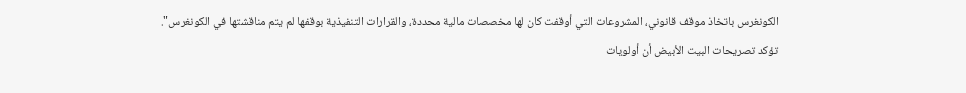الكونغرس باتخاذ موقف قانوني، المشروعات التي أوقفت كان لها مخصصات مالية محددة، والقرارات التنفيذية بوقفها لم يتم مناقشتها في الكونغرس".
تؤكد تصريحات البيت الأبيض أن أولويات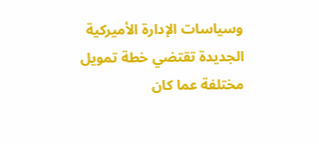وسياسات الإدارة الأميركية الجديدة تقتضي خطة تمويل مختلفة عما كان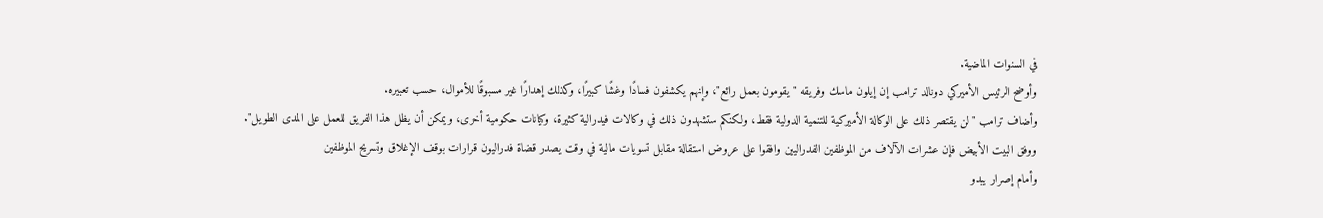في السنوات الماضية.
وأوضح الرئيس الأميركي دونالد ترامب إن إيلون ماسك وفريقه "يقومون بعمل رائع"، وإنهم يكشفون فسادًا وغشًا كبيرًا، وكذلك إهدارًا غير مسبوقًا للأموال، حسب تعبيره.
وأضاف ترامب "لن يقتصر ذلك على الوكالة الأميركية للتنمية الدولية فقط، ولكنكم ستشهدون ذلك في وكالات فيدرالية كثيرة، وكيانات حكومية أخرى، ويمكن أن يظل هذا الفريق للعمل على المدى الطويل".
ووفق البيت الأبيض فإن عشرات الآلاف من الموظفين الفدراليين وافقوا على عروض استقالة مقابل تسويات مالية في وقت يصدر قضاة فدراليون قرارات بوقف الإغلاق وتسريح الموظفين
وأمام إصرار يبدو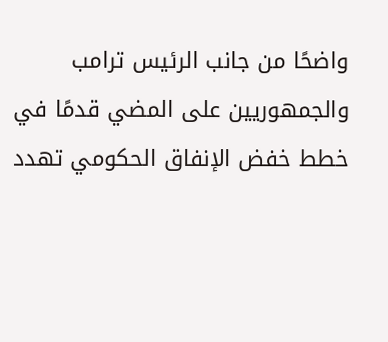واضحًا من جانب الرئيس ترامب والجمهوريين على المضي قدمًا في خطط خفض الإنفاق الحكومي تهدد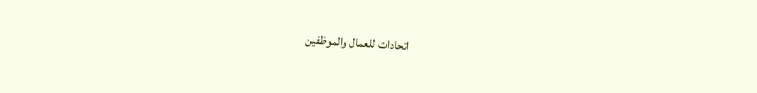اتحادات للعمال والموظفين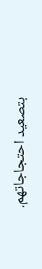بتصعيد احتجاجاتهم.